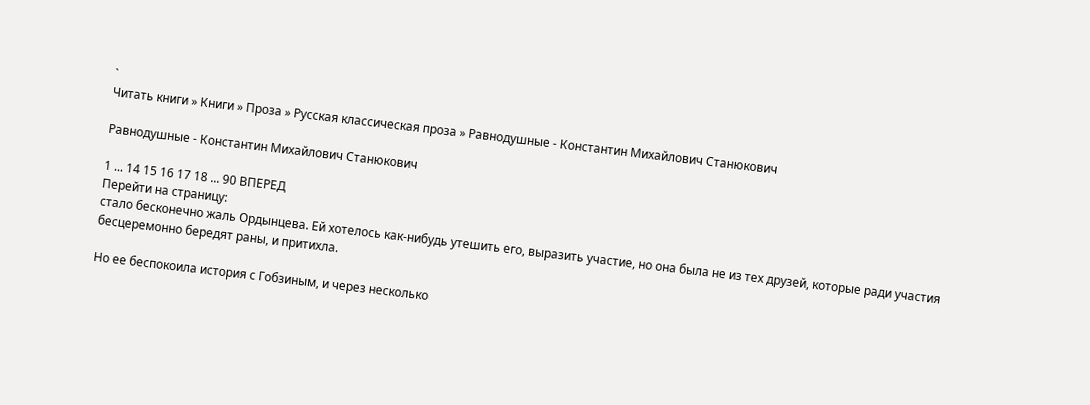`
Читать книги » Книги » Проза » Русская классическая проза » Равнодушные - Константин Михайлович Станюкович

Равнодушные - Константин Михайлович Станюкович

1 ... 14 15 16 17 18 ... 90 ВПЕРЕД
Перейти на страницу:
стало бесконечно жаль Ордынцева. Ей хотелось как-нибудь утешить его, выразить участие, но она была не из тех друзей, которые ради участия бесцеремонно бередят раны, и притихла.

Но ее беспокоила история с Гобзиным, и через несколько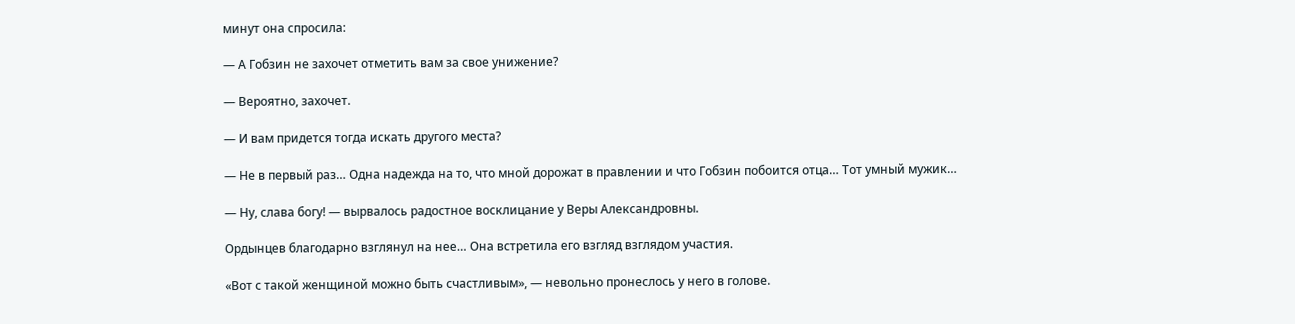минут она спросила:

— А Гобзин не захочет отметить вам за свое унижение?

— Вероятно, захочет.

— И вам придется тогда искать другого места?

— Не в первый раз… Одна надежда на то, что мной дорожат в правлении и что Гобзин побоится отца… Тот умный мужик…

— Ну, слава богу! — вырвалось радостное восклицание у Веры Александровны.

Ордынцев благодарно взглянул на нее… Она встретила его взгляд взглядом участия.

«Вот с такой женщиной можно быть счастливым», — невольно пронеслось у него в голове.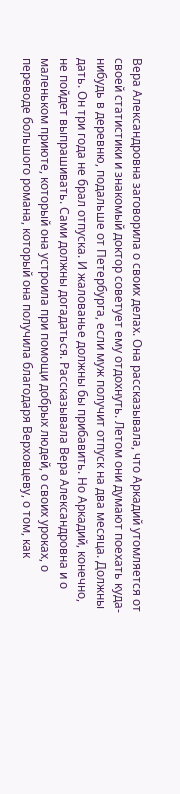Вера Александровна заговорила о своих делах. Она рассказывала, что Аркадий утомляется от своей статистики и знакомый доктор советует ему отдохнуть. Летом они думают поехать куда-нибудь в деревню, подальше от Петербурга, если муж получит отпуск на два месяца. Должны дать. Он три года не брал отпуска. И жалованье должны бы прибавить. Но Аркадий, конечно, не пойдет выпрашивать. Сами должны догадаться. Рассказывала Вера Александровна и о маленьком приюте, который она устроила при помощи добрых людей, о своих уроках, о переводе большого романа, который она получила благодаря Верховцеву, о том, как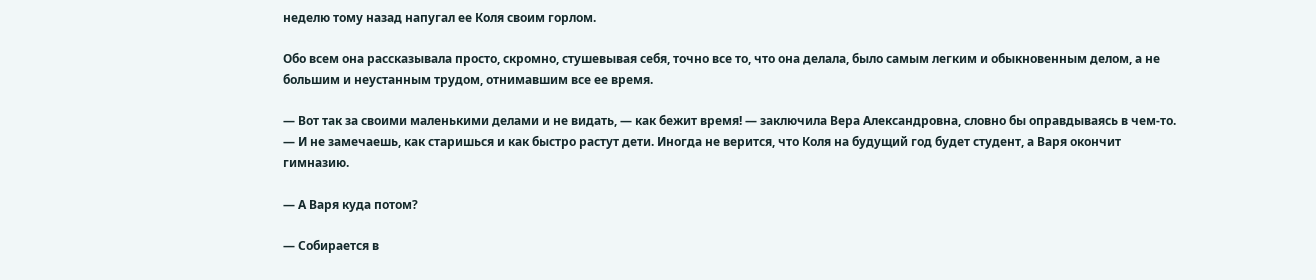неделю тому назад напугал ее Коля своим горлом.

Обо всем она рассказывала просто, скромно, стушевывая себя, точно все то, что она делала, было самым легким и обыкновенным делом, а не большим и неустанным трудом, отнимавшим все ее время.

— Вот так за своими маленькими делами и не видать, — как бежит время! — заключила Вера Александровна, словно бы оправдываясь в чем-то. — И не замечаешь, как старишься и как быстро растут дети. Иногда не верится, что Коля на будущий год будет студент, а Варя окончит гимназию.

— А Варя куда потом?

— Собирается в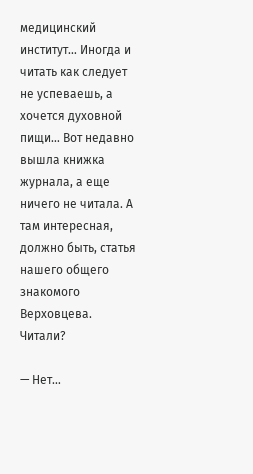медицинский институт… Иногда и читать как следует не успеваешь, а хочется духовной пищи… Вот недавно вышла книжка журнала, а еще ничего не читала. А там интересная, должно быть, статья нашего общего знакомого Верховцева. Читали?

— Нет…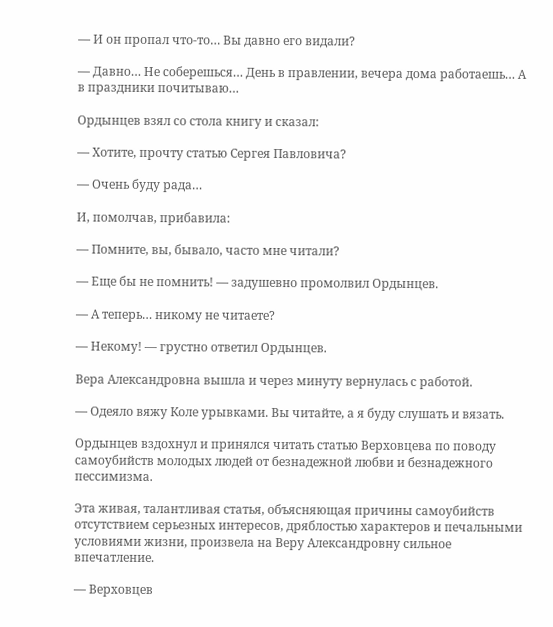— И он пропал что-то… Вы давно его видали?

— Давно… Не соберешься… День в правлении, вечера дома работаешь… А в праздники почитываю…

Ордынцев взял со стола книгу и сказал:

— Хотите, прочту статью Сергея Павловича?

— Очень буду рада…

И, помолчав, прибавила:

— Помните, вы, бывало, часто мне читали?

— Еще бы не помнить! — задушевно промолвил Ордынцев.

— А теперь… никому не читаете?

— Некому! — грустно ответил Ордынцев.

Вера Александровна вышла и через минуту вернулась с работой.

— Одеяло вяжу Коле урывками. Вы читайте, а я буду слушать и вязать.

Ордынцев вздохнул и принялся читать статью Верховцева по поводу самоубийств молодых людей от безнадежной любви и безнадежного пессимизма.

Эта живая, талантливая статья, объясняющая причины самоубийств отсутствием серьезных интересов, дряблостью характеров и печальными условиями жизни, произвела на Веру Александровну сильное впечатление.

— Верховцев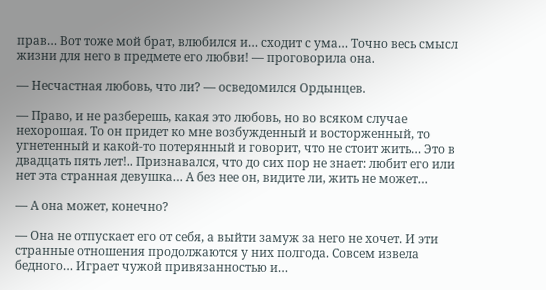прав… Вот тоже мой брат, влюбился и… сходит с ума… Точно весь смысл жизни для него в предмете его любви! — проговорила она.

— Несчастная любовь, что ли? — осведомился Ордынцев.

— Право, и не разберешь, какая это любовь, но во всяком случае нехорошая. То он придет ко мне возбужденный и восторженный, то угнетенный и какой-то потерянный и говорит, что не стоит жить… Это в двадцать пять лет!.. Признавался, что до сих пор не знает: любит его или нет эта странная девушка… А без нее он, видите ли, жить не может…

— А она может, конечно?

— Она не отпускает его от себя, а выйти замуж за него не хочет. И эти странные отношения продолжаются у них полгода. Совсем извела бедного… Играет чужой привязанностью и…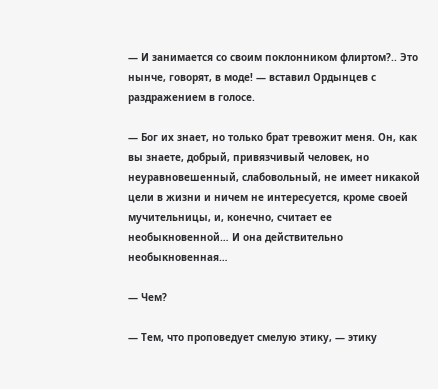— И занимается со своим поклонником флиртом?.. Это нынче, говорят, в моде! — вставил Ордынцев с раздражением в голосе.

— Бог их знает, но только брат тревожит меня. Он, как вы знаете, добрый, привязчивый человек, но неуравновешенный, слабовольный, не имеет никакой цели в жизни и ничем не интересуется, кроме своей мучительницы, и, конечно, считает ее необыкновенной… И она действительно необыкновенная…

— Чем?

— Тем, что проповедует смелую этику, — этику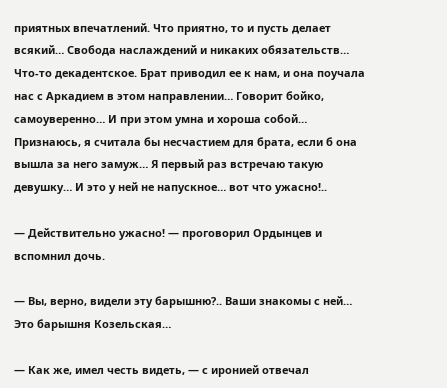приятных впечатлений. Что приятно, то и пусть делает всякий… Свобода наслаждений и никаких обязательств… Что-то декадентское. Брат приводил ее к нам, и она поучала нас с Аркадием в этом направлении… Говорит бойко, самоуверенно… И при этом умна и хороша собой… Признаюсь, я считала бы несчастием для брата, если б она вышла за него замуж… Я первый раз встречаю такую девушку… И это у ней не напускное… вот что ужасно!..

— Действительно ужасно! — проговорил Ордынцев и вспомнил дочь.

— Вы, верно, видели эту барышню?.. Ваши знакомы с ней… Это барышня Козельская…

— Как же, имел честь видеть, — с иронией отвечал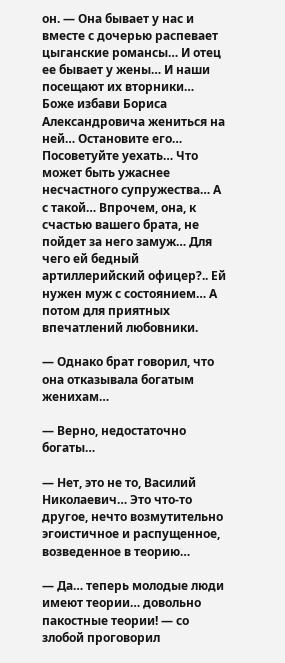он. — Она бывает у нас и вместе с дочерью распевает цыганские романсы… И отец ее бывает у жены… И наши посещают их вторники… Боже избави Бориса Александровича жениться на ней… Остановите его… Посоветуйте уехать… Что может быть ужаснее несчастного супружества… А с такой… Впрочем, она, к счастью вашего брата, не пойдет за него замуж… Для чего ей бедный артиллерийский офицер?.. Ей нужен муж с состоянием… А потом для приятных впечатлений любовники.

— Однако брат говорил, что она отказывала богатым женихам…

— Верно, недостаточно богаты…

— Нет, это не то, Василий Николаевич… Это что-то другое, нечто возмутительно эгоистичное и распущенное, возведенное в теорию…

— Да… теперь молодые люди имеют теории… довольно пакостные теории! — со злобой проговорил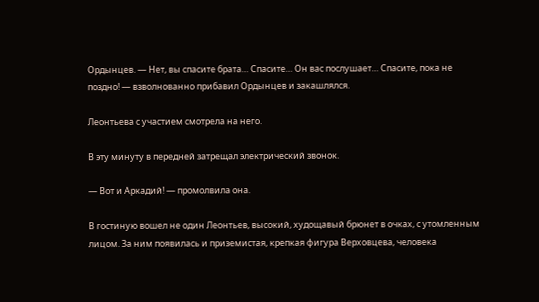Ордынцев. — Нет, вы спасите брата… Спасите… Он вас послушает… Спасите, пока не поздно! — взволнованно прибавил Ордынцев и закашлялся.

Леонтьева с участием смотрела на него.

В эту минуту в передней затрещал электрический звонок.

— Вот и Аркадий! — промолвила она.

В гостиную вошел не один Леонтьев, высокий, худощавый брюнет в очках, с утомленным лицом. За ним появилась и приземистая, крепкая фигура Верховцева, человека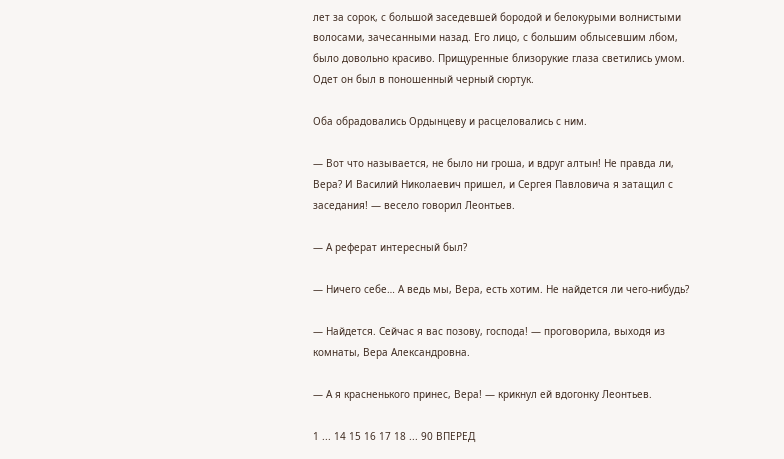лет за сорок, с большой заседевшей бородой и белокурыми волнистыми волосами, зачесанными назад. Его лицо, с большим облысевшим лбом, было довольно красиво. Прищуренные близорукие глаза светились умом. Одет он был в поношенный черный сюртук.

Оба обрадовались Ордынцеву и расцеловались с ним.

— Вот что называется, не было ни гроша, и вдруг алтын! Не правда ли, Вера? И Василий Николаевич пришел, и Сергея Павловича я затащил с заседания! — весело говорил Леонтьев.

— А реферат интересный был?

— Ничего себе… А ведь мы, Вера, есть хотим. Не найдется ли чего-нибудь?

— Найдется. Сейчас я вас позову, господа! — проговорила, выходя из комнаты, Вера Александровна.

— А я красненького принес, Вера! — крикнул ей вдогонку Леонтьев.

1 ... 14 15 16 17 18 ... 90 ВПЕРЕД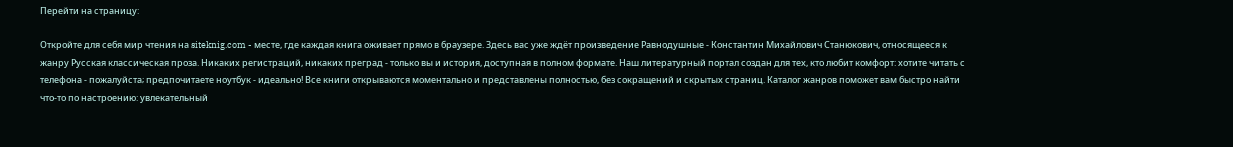Перейти на страницу:

Откройте для себя мир чтения на siteknig.com - месте, где каждая книга оживает прямо в браузере. Здесь вас уже ждёт произведение Равнодушные - Константин Михайлович Станюкович, относящееся к жанру Русская классическая проза. Никаких регистраций, никаких преград - только вы и история, доступная в полном формате. Наш литературный портал создан для тех, кто любит комфорт: хотите читать с телефона - пожалуйста; предпочитаете ноутбук - идеально! Все книги открываются моментально и представлены полностью, без сокращений и скрытых страниц. Каталог жанров поможет вам быстро найти что-то по настроению: увлекательный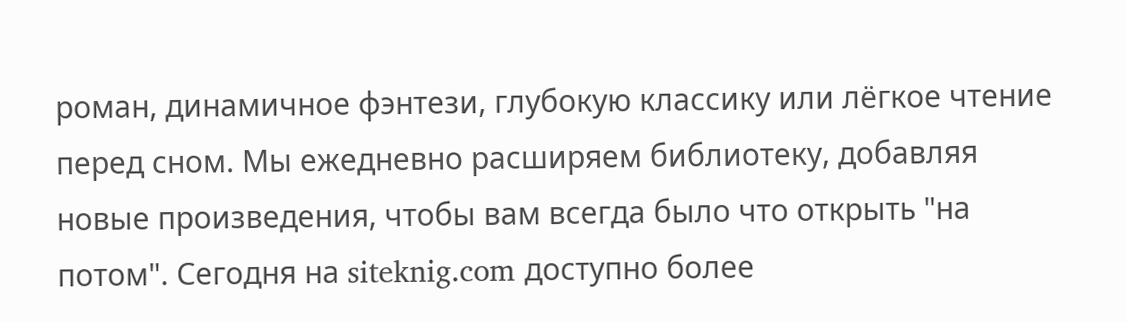роман, динамичное фэнтези, глубокую классику или лёгкое чтение перед сном. Мы ежедневно расширяем библиотеку, добавляя новые произведения, чтобы вам всегда было что открыть "на потом". Сегодня на siteknig.com доступно более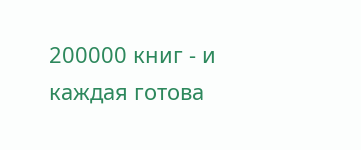200000 книг - и каждая готова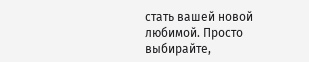стать вашей новой любимой. Просто выбирайте,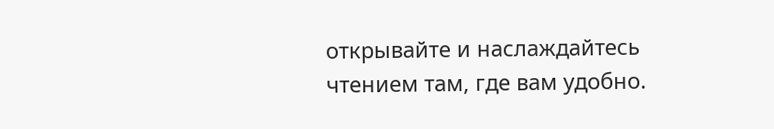открывайте и наслаждайтесь чтением там, где вам удобно.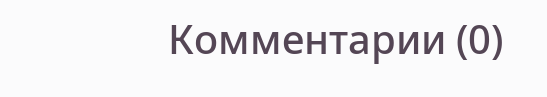Комментарии (0)